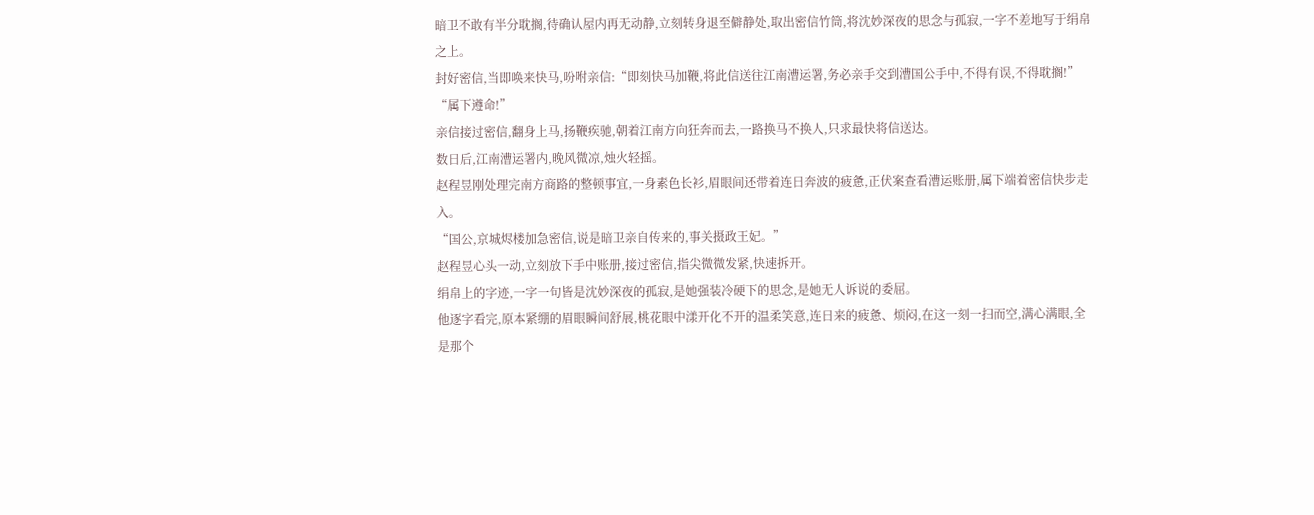暗卫不敢有半分耽搁,待确认屋内再无动静,立刻转身退至僻静处,取出密信竹筒,将沈妙深夜的思念与孤寂,一字不差地写于绢帛之上。
封好密信,当即唤来快马,吩咐亲信:“即刻快马加鞭,将此信送往江南漕运署,务必亲手交到漕国公手中,不得有误,不得耽搁!”
“属下遵命!”
亲信接过密信,翻身上马,扬鞭疾驰,朝着江南方向狂奔而去,一路换马不换人,只求最快将信送达。
数日后,江南漕运署内,晚风微凉,烛火轻摇。
赵程昱刚处理完南方商路的整顿事宜,一身素色长衫,眉眼间还带着连日奔波的疲惫,正伏案查看漕运账册,属下端着密信快步走入。
“国公,京城烬楼加急密信,说是暗卫亲自传来的,事关摄政王妃。”
赵程昱心头一动,立刻放下手中账册,接过密信,指尖微微发紧,快速拆开。
绢帛上的字迹,一字一句皆是沈妙深夜的孤寂,是她强装冷硬下的思念,是她无人诉说的委屈。
他逐字看完,原本紧绷的眉眼瞬间舒展,桃花眼中漾开化不开的温柔笑意,连日来的疲惫、烦闷,在这一刻一扫而空,满心满眼,全是那个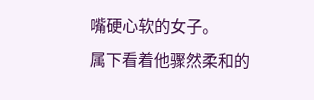嘴硬心软的女子。
属下看着他骤然柔和的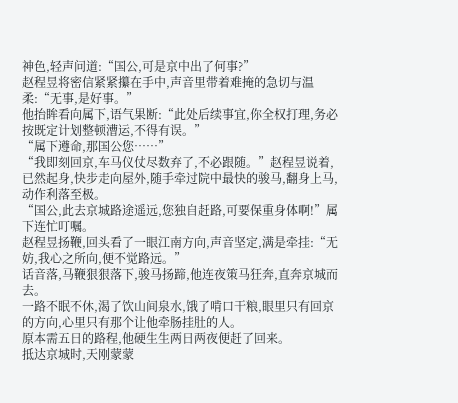神色,轻声问道:“国公,可是京中出了何事?”
赵程昱将密信紧紧攥在手中,声音里带着难掩的急切与温柔:“无事,是好事。”
他抬眸看向属下,语气果断:“此处后续事宜,你全权打理,务必按既定计划整顿漕运,不得有误。”
“属下遵命,那国公您……”
“我即刻回京,车马仪仗尽数弃了,不必跟随。”赵程昱说着,已然起身,快步走向屋外,随手牵过院中最快的骏马,翻身上马,动作利落至极。
“国公,此去京城路途遥远,您独自赶路,可要保重身体啊!”属下连忙叮嘱。
赵程昱扬鞭,回头看了一眼江南方向,声音坚定,满是牵挂:“无妨,我心之所向,便不觉路远。”
话音落,马鞭狠狠落下,骏马扬蹄,他连夜策马狂奔,直奔京城而去。
一路不眠不休,渴了饮山间泉水,饿了啃口干粮,眼里只有回京的方向,心里只有那个让他牵肠挂肚的人。
原本需五日的路程,他硬生生两日两夜便赶了回来。
抵达京城时,天刚蒙蒙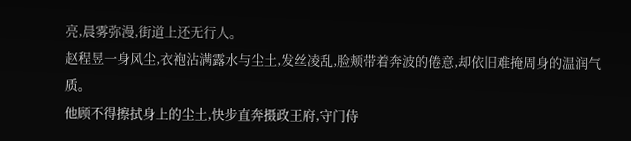亮,晨雾弥漫,街道上还无行人。
赵程昱一身风尘,衣袍沾满露水与尘土,发丝凌乱,脸颊带着奔波的倦意,却依旧难掩周身的温润气质。
他顾不得擦拭身上的尘土,快步直奔摄政王府,守门侍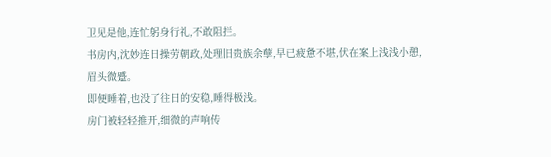卫见是他,连忙躬身行礼,不敢阻拦。
书房内,沈妙连日操劳朝政,处理旧贵族余孽,早已疲惫不堪,伏在案上浅浅小憩,眉头微蹙。
即便睡着,也没了往日的安稳,睡得极浅。
房门被轻轻推开,细微的声响传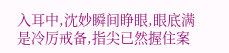入耳中,沈妙瞬间睁眼,眼底满是冷厉戒备,指尖已然握住案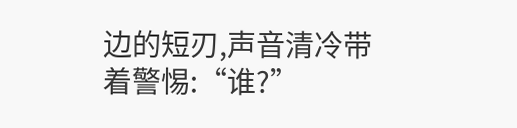边的短刃,声音清冷带着警惕:“谁?”